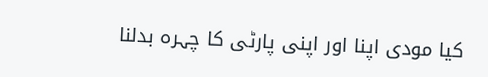کیا مودی اپنا اور اپنی پارٹی کا چہرہ بدلنا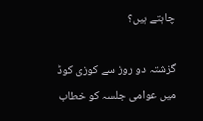چاہتے ہیں؟

گزشتہ دو روز سے کوزی کوڈ میں عوامی جلسہ کو خطاب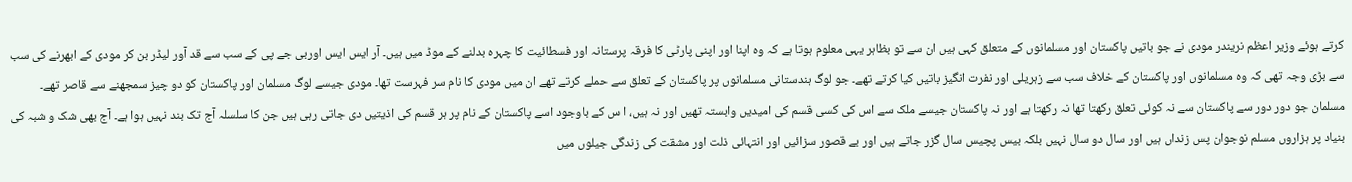کرتے ہوئے وزیر اعظم نریندر مودی نے جو باتیں پاکستان اور مسلمانوں کے متعلق کہی ہیں ان سے تو بظاہر یہی معلوم ہوتا ہے کہ وہ اپنا اور اپنی پارٹی کا فرقہ پرستانہ اور فسطائیت کا چہرہ بدلنے کے موڈ میں ہیں۔ آر ایس ایس اوربی جے پی کے سب سے قد آور لیڈر بن کر مودی کے ابھرنے کی سب سے بڑی وجہ تھی کہ وہ مسلمانوں اور پاکستان کے خلاف سب سے زہریلی اور نفرت انگیز باتیں کیا کرتے تھے۔ جو لوگ ہندستانی مسلمانوں پر پاکستان کے تعلق سے حملے کرتے تھے ان میں مودی کا نام سر فہرست تھا۔ مودی جیسے لوگ مسلمان اور پاکستان کو دو چیز سمجھنے سے قاصر تھے۔ مسلمان جو دور دور سے پاکستان سے نہ کوئی تعلق رکھتا تھا نہ رکھتا ہے اور نہ پاکستان جیسے ملک سے اس کی کسی قسم کی امیدیں وابستہ تھیں اور نہ ہیں، ا س کے باوجود اسے پاکستان کے نام پر ہر قسم کی اذیتیں دی جاتی رہی ہیں جن کا سلسلہ آج تک بند نہیں ہوا ہے۔ آج بھی شک و شبہ کی بنیاد پر ہزاروں مسلم نوجوان پس زنداں ہیں اور سال دو سال نہیں بلکہ بیس پچیس سال گزر جاتے ہیں اور بے قصور سزائیں اور انتہائی ذلت اور مشقت کی زندگی جیلوں میں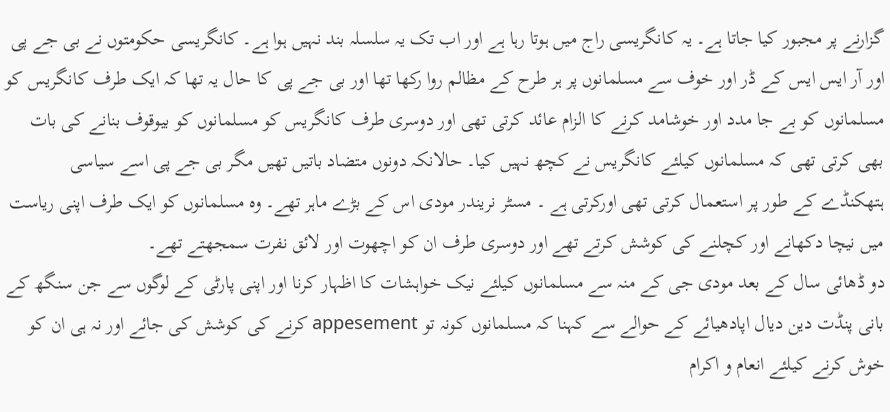گزارنے پر مجبور کیا جاتا ہے۔ یہ کانگریسی راج میں ہوتا رہا ہے اور اب تک یہ سلسلہ بند نہیں ہوا ہے۔ کانگریسی حکومتوں نے بی جے پی اور آر ایس ایس کے ڈر اور خوف سے مسلمانوں پر ہر طرح کے مظالم روا رکھا تھا اور بی جے پی کا حال یہ تھا کہ ایک طرف کانگریس کو مسلمانوں کو بے جا مدد اور خوشامد کرنے کا الزام عائد کرتی تھی اور دوسری طرف کانگریس کو مسلمانوں کو بیوقوف بنانے کی بات بھی کرتی تھی کہ مسلمانوں کیلئے کانگریس نے کچھ نہیں کیا۔ حالانکہ دونوں متضاد باتیں تھیں مگر بی جے پی اسے سیاسی ہتھکنڈے کے طور پر استعمال کرتی تھی اورکرتی ہے ۔ مسٹر نریندر مودی اس کے بڑے ماہر تھے۔ وہ مسلمانوں کو ایک طرف اپنی ریاست میں نیچا دکھانے اور کچلنے کی کوشش کرتے تھے اور دوسری طرف ان کو اچھوت اور لائق نفرت سمجھتے تھے۔
دو ڈھائی سال کے بعد مودی جی کے منہ سے مسلمانوں کیلئے نیک خواہشات کا اظہار کرنا اور اپنی پارٹی کے لوگوں سے جن سنگھ کے بانی پنڈت دین دیال اپادھیائے کے حوالے سے کہنا کہ مسلمانوں کونہ تو appesement کرنے کی کوشش کی جائے اور نہ ہی ان کو خوش کرنے کیلئے انعام و اکرام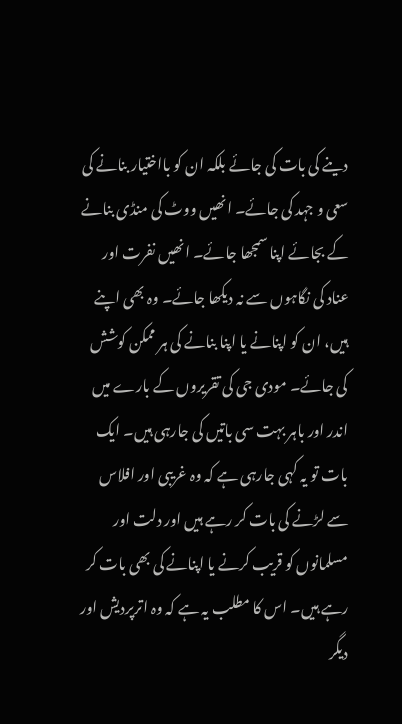دینے کی بات کی جائے بلکہ ان کو بااختیار بنانے کی سعی و جہد کی جائے۔ انھیں ووٹ کی منڈی بنانے کے بجائے اپنا سمجھا جائے۔ انھیں نفرت اور عناد کی نگاہوں سے نہ دیکھا جائے۔ وہ بھی اپنے ہیں، ان کو اپنانے یا اپنا بنانے کی ہر ممکن کوشش کی جائے۔ مودی جی کی تقریروں کے بارے میں اندر اور باہر بہت سی باتیں کی جارہی ہیں۔ ایک بات تو یہ کہی جارہی ہے کہ وہ غریبی اور افلاس سے لڑنے کی بات کر رہے ہیں اور دلت اور مسلمانوں کو قریب کرنے یا اپنانے کی بھی بات کر رہے ہیں۔ اس کا مطلب یہ ہے کہ وہ اترپردیش اور دیگر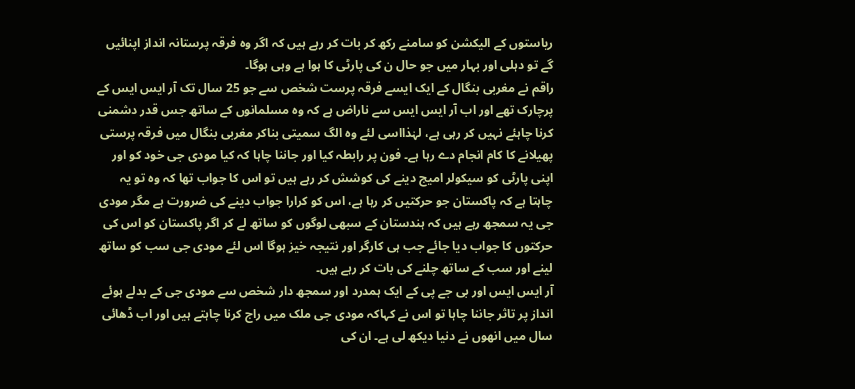ریاستوں کے الیکشن کو سامنے رکھ کر بات کر رہے ہیں کہ اگر وہ فرقہ پرستانہ انداز اپنائیں گے تو دہلی اور بہار میں جو حال ن کی پارٹی کا ہوا ہے وہی ہوگا۔
راقم نے مغربی بنگال کے ایک ایسے فرقہ پرست شخص سے جو 25 سال تک آر ایس ایس کے پرچارک تھے اور اب آر ایس ایس سے ناراض ہے کہ وہ مسلمانوں کے ساتھ جس قدر دشمنی کرنا چاہئے نہیں کر رہی ہے، لہٰذااسی لئے وہ الگ سمیتی بناکر مغربی بنگال میں فرقہ پرستی پھیلانے کا کام انجام دے رہا ہے۔ فون پر رابطہ کیا اور جاننا چاہا کہ کیا مودی جی خود کو اور اپنی پارٹی کو سیکولر امیج دینے کی کوشش کر رہے ہیں تو اس کا جواب تھا کہ وہ تو یہ چاہتا ہے کہ پاکستان جو حرکتیں کر رہا ہے، اس کو کرارا جواب دینے کی ضرورت ہے مگر مودی جی یہ سمجھ رہے ہیں کہ ہندستان کے سبھی لوگوں کو ساتھ لے کر اگر پاکستان کو اس کی حرکتوں کا جواب دیا جائے جب ہی کارگر اور نتیجہ خیز ہوگا اس لئے مودی جی سب کو ساتھ لینے اور سب کے ساتھ چلنے کی بات کر رہے ہیں۔
آر ایس ایس اور بی جے پی کے ایک ہمدرد اور سمجھ دار شخص سے مودی جی کے بدلے ہوئے انداز پر تاثر جاننا چاہا تو اس نے کہاکہ مودی جی ملک میں راج کرنا چاہتے ہیں اور اب ڈھائی سال میں انھوں نے دنیا دیکھ لی ہے۔ ان کی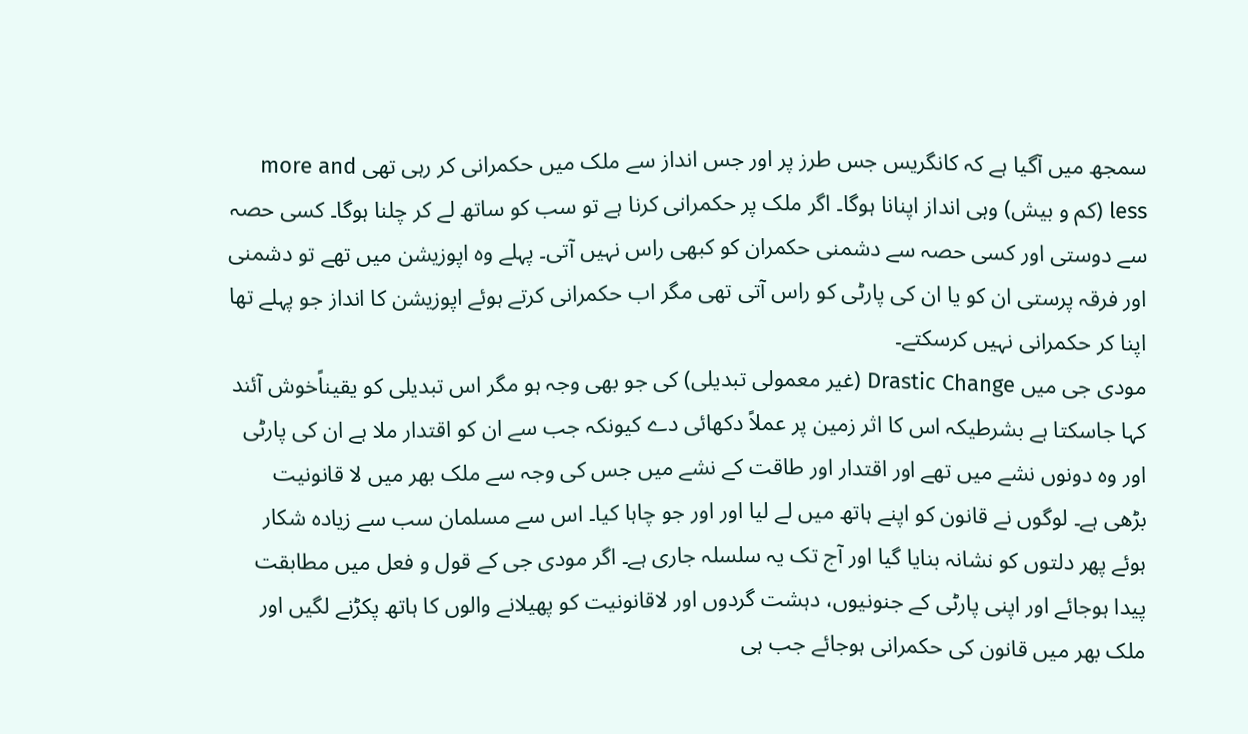سمجھ میں آگیا ہے کہ کانگریس جس طرز پر اور جس انداز سے ملک میں حکمرانی کر رہی تھی more and less (کم و بیش) وہی انداز اپنانا ہوگا۔ اگر ملک پر حکمرانی کرنا ہے تو سب کو ساتھ لے کر چلنا ہوگا۔ کسی حصہ سے دوستی اور کسی حصہ سے دشمنی حکمران کو کبھی راس نہیں آتی۔ پہلے وہ اپوزیشن میں تھے تو دشمنی اور فرقہ پرستی ان کو یا ان کی پارٹی کو راس آتی تھی مگر اب حکمرانی کرتے ہوئے اپوزیشن کا انداز جو پہلے تھا اپنا کر حکمرانی نہیں کرسکتے۔
مودی جی میں Drastic Change (غیر معمولی تبدیلی) کی جو بھی وجہ ہو مگر اس تبدیلی کو یقیناًخوش آئند کہا جاسکتا ہے بشرطیکہ اس کا اثر زمین پر عملاً دکھائی دے کیونکہ جب سے ان کو اقتدار ملا ہے ان کی پارٹی اور وہ دونوں نشے میں تھے اور اقتدار اور طاقت کے نشے میں جس کی وجہ سے ملک بھر میں لا قانونیت بڑھی ہے۔ لوگوں نے قانون کو اپنے ہاتھ میں لے لیا اور اور جو چاہا کیا۔ اس سے مسلمان سب سے زیادہ شکار ہوئے پھر دلتوں کو نشانہ بنایا گیا اور آج تک یہ سلسلہ جاری ہے۔ اگر مودی جی کے قول و فعل میں مطابقت پیدا ہوجائے اور اپنی پارٹی کے جنونیوں، دہشت گردوں اور لاقانونیت کو پھیلانے والوں کا ہاتھ پکڑنے لگیں اور ملک بھر میں قانون کی حکمرانی ہوجائے جب ہی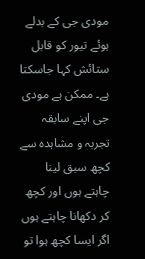مودی جی کے بدلے ہوئے تیور کو قابل ستائش کہا جاسکتا ہے۔ ممکن ہے مودی جی اپنے سابقہ تجربہ و مشاہدہ سے کچھ سبق لینا چاہتے ہوں اور کچھ کر دکھانا چاہتے ہوں اگر ایسا کچھ ہوا تو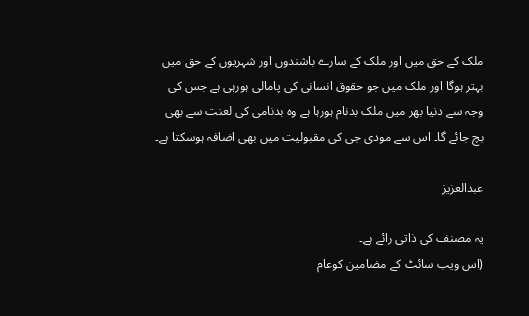ملک کے حق میں اور ملک کے سارے باشندوں اور شہریوں کے حق میں بہتر ہوگا اور ملک میں جو حقوق انسانی کی پامالی ہورہی ہے جس کی وجہ سے دنیا بھر میں ملک بدنام ہورہا ہے وہ بدنامی کی لعنت سے بھی بچ جائے گا۔ اس سے مودی جی کی مقبولیت میں بھی اضافہ ہوسکتا ہے۔

عبدالعزیز

یہ مصنف کی ذاتی رائے ہے۔
(اس ویب سائٹ کے مضامین کوعام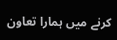کرنے میں ہمارا تعاون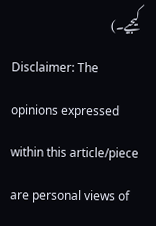کیجیے۔)
Disclaimer: The opinions expressed within this article/piece are personal views of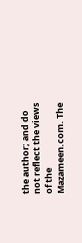the author; and do not reflect the views of the Mazameen.com. The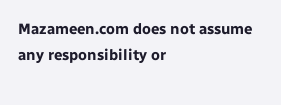Mazameen.com does not assume any responsibility or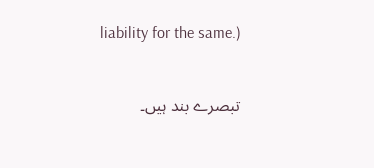liability for the same.)


تبصرے بند ہیں۔